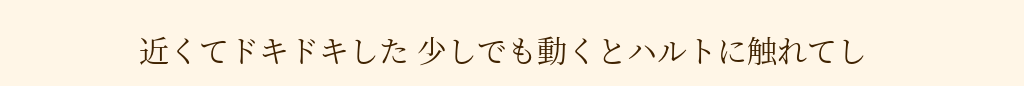近くてドキドキした 少しでも動くとハルトに触れてし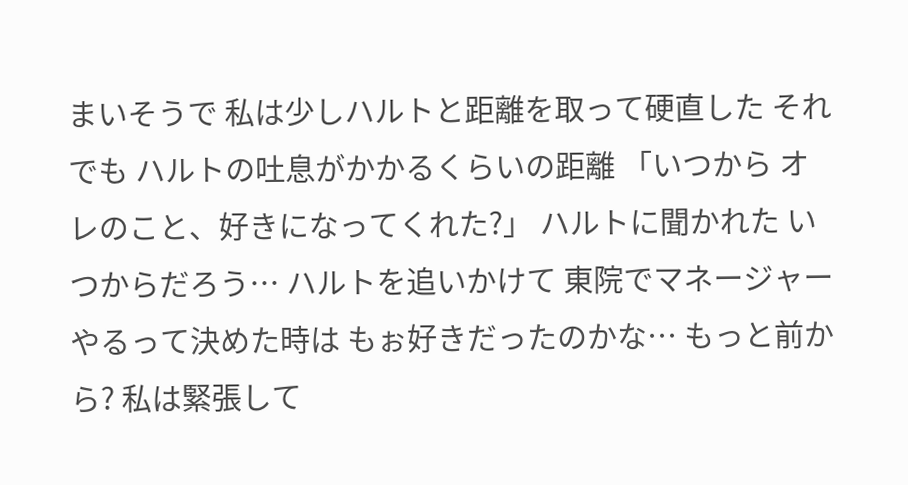まいそうで 私は少しハルトと距離を取って硬直した それでも ハルトの吐息がかかるくらいの距離 「いつから オレのこと、好きになってくれた?」 ハルトに聞かれた いつからだろう… ハルトを追いかけて 東院でマネージャーやるって決めた時は もぉ好きだったのかな… もっと前から? 私は緊張して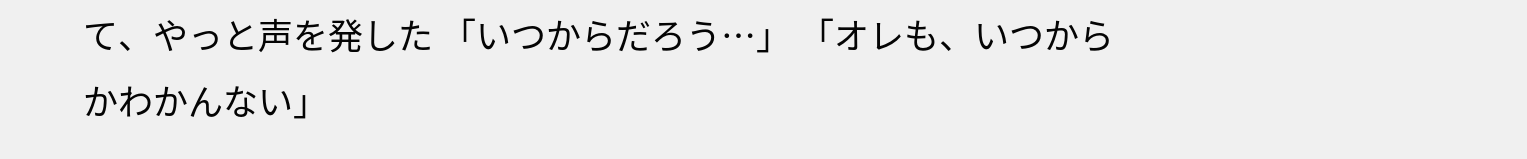て、やっと声を発した 「いつからだろう…」 「オレも、いつからかわかんない」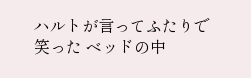ハルトが言ってふたりで笑った ベッドの中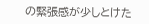の緊張感が少しとけた